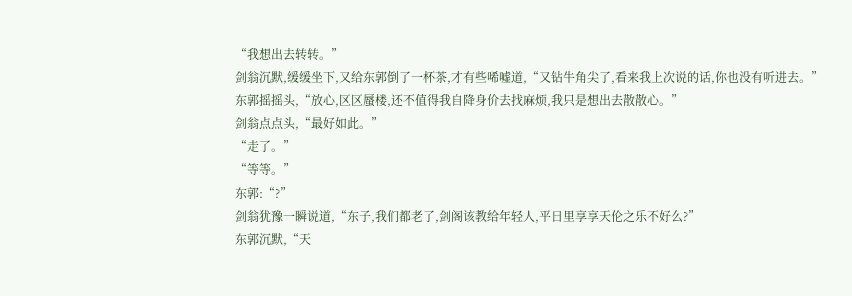“我想出去转转。”
剑翁沉默,缓缓坐下,又给东郭倒了一杯茶,才有些唏嘘道,“又钻牛角尖了,看来我上次说的话,你也没有听进去。”
东郭摇摇头,“放心,区区蜃楼,还不值得我自降身价去找麻烦,我只是想出去散散心。”
剑翁点点头,“最好如此。”
“走了。”
“等等。”
东郭:“?”
剑翁犹豫一瞬说道,“东子,我们都老了,剑阁该教给年轻人,平日里享享天伦之乐不好么?”
东郭沉默,“天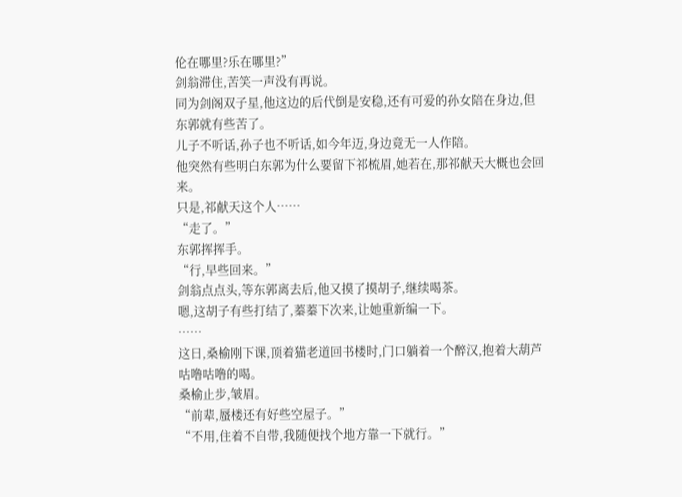伦在哪里?乐在哪里?”
剑翁滞住,苦笑一声没有再说。
同为剑阁双子星,他这边的后代倒是安稳,还有可爱的孙女陪在身边,但东郭就有些苦了。
儿子不听话,孙子也不听话,如今年迈,身边竟无一人作陪。
他突然有些明白东郭为什么要留下祁梳眉,她若在,那祁献天大概也会回来。
只是,祁献天这个人……
“走了。”
东郭挥挥手。
“行,早些回来。”
剑翁点点头,等东郭离去后,他又摸了摸胡子,继续喝茶。
嗯,这胡子有些打结了,蓁蓁下次来,让她重新编一下。
……
这日,桑榆刚下课,顶着猫老道回书楼时,门口躺着一个醉汉,抱着大葫芦咕噜咕噜的喝。
桑榆止步,皱眉。
“前辈,蜃楼还有好些空屋子。”
“不用,住着不自带,我随便找个地方靠一下就行。”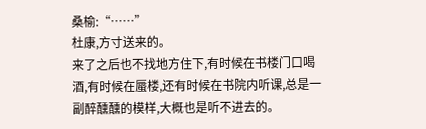桑榆:“……”
杜康,方寸送来的。
来了之后也不找地方住下,有时候在书楼门口喝酒,有时候在蜃楼,还有时候在书院内听课,总是一副醉醺醺的模样,大概也是听不进去的。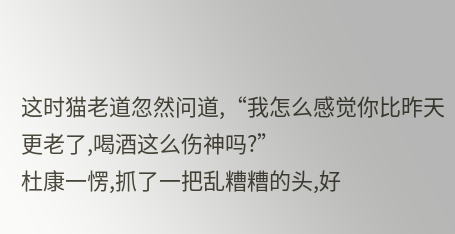这时猫老道忽然问道,“我怎么感觉你比昨天更老了,喝酒这么伤神吗?”
杜康一愣,抓了一把乱糟糟的头,好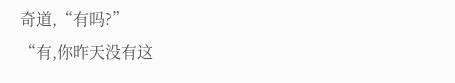奇道,“有吗?”
“有,你昨天没有这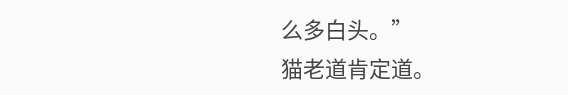么多白头。”
猫老道肯定道。